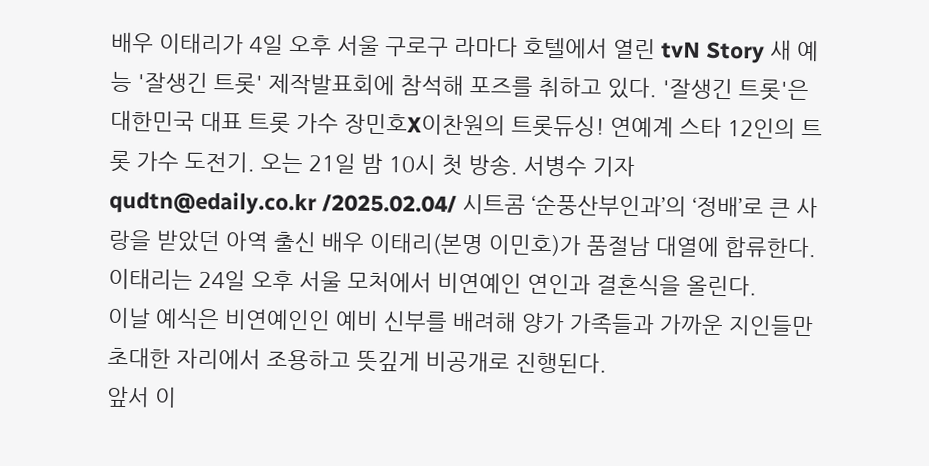배우 이태리가 4일 오후 서울 구로구 라마다 호텔에서 열린 tvN Story 새 예능 '잘생긴 트롯' 제작발표회에 참석해 포즈를 취하고 있다. '잘생긴 트롯'은 대한민국 대표 트롯 가수 장민호X이찬원의 트롯듀싱! 연예계 스타 12인의 트롯 가수 도전기. 오는 21일 밤 10시 첫 방송. 서병수 기자 qudtn@edaily.co.kr /2025.02.04/ 시트콤 ‘순풍산부인과’의 ‘정배’로 큰 사랑을 받았던 아역 출신 배우 이태리(본명 이민호)가 품절남 대열에 합류한다.
이태리는 24일 오후 서울 모처에서 비연예인 연인과 결혼식을 올린다.
이날 예식은 비연예인인 예비 신부를 배려해 양가 가족들과 가까운 지인들만 초대한 자리에서 조용하고 뜻깊게 비공개로 진행된다.
앞서 이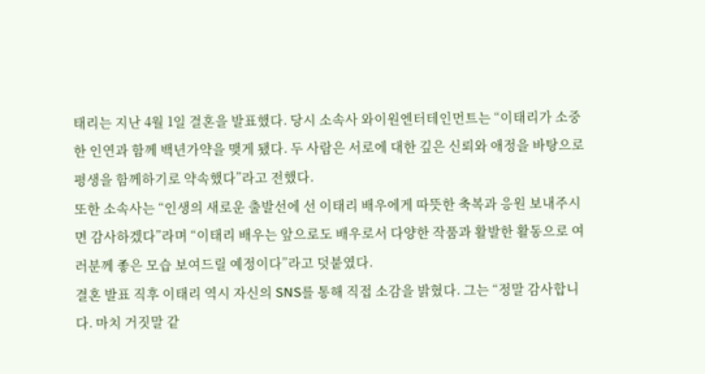태리는 지난 4월 1일 결혼을 발표했다. 당시 소속사 와이원엔터테인먼트는 “이태리가 소중한 인연과 함께 백년가약을 맺게 됐다. 두 사람은 서로에 대한 깊은 신뢰와 애정을 바탕으로 평생을 함께하기로 약속했다”라고 전했다.
또한 소속사는 “인생의 새로운 출발선에 선 이태리 배우에게 따뜻한 축복과 응원 보내주시면 감사하겠다”라며 “이태리 배우는 앞으로도 배우로서 다양한 작품과 활발한 활동으로 여러분께 좋은 모습 보여드릴 예정이다”라고 덧붙였다.
결혼 발표 직후 이태리 역시 자신의 SNS를 통해 직접 소감을 밝혔다. 그는 “정말 감사합니다. 마치 거짓말 같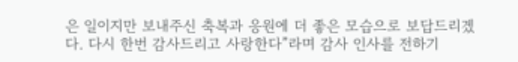은 일이지만 보내주신 축복과 응원에 더 좋은 모습으로 보답드리겠다. 다시 한번 감사드리고 사랑한다”라며 감사 인사를 전하기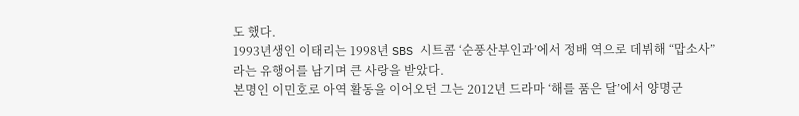도 했다.
1993년생인 이태리는 1998년 SBS 시트콤 ‘순풍산부인과’에서 정배 역으로 데뷔해 “맙소사”라는 유행어를 남기며 큰 사랑을 받았다.
본명인 이민호로 아역 활동을 이어오던 그는 2012년 드라마 ‘해를 품은 달’에서 양명군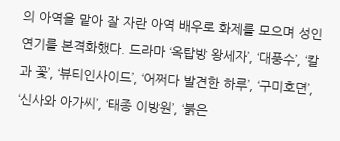의 아역을 맡아 잘 자란 아역 배우로 화제를 모으며 성인 연기를 본격화했다. 드라마 ‘옥탑방 왕세자’, ‘대풍수’, ‘칼과 꽃’, ‘뷰티인사이드’, ‘어쩌다 발견한 하루’, ‘구미호뎐’, ‘신사와 아가씨’, ‘태종 이방원’, ‘붉은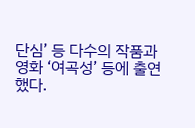단심’ 등 다수의 작품과 영화 ‘여곡성’ 등에 출연했다.